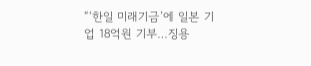“‘한일 미래기금’에 일본 기업 18억원 기부…징용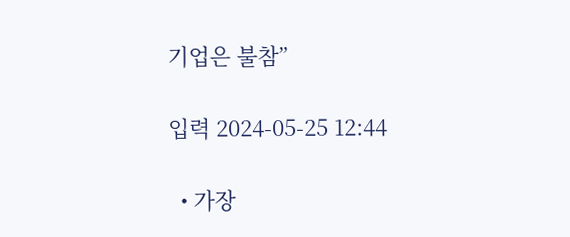기업은 불참”

입력 2024-05-25 12:44

  • 가장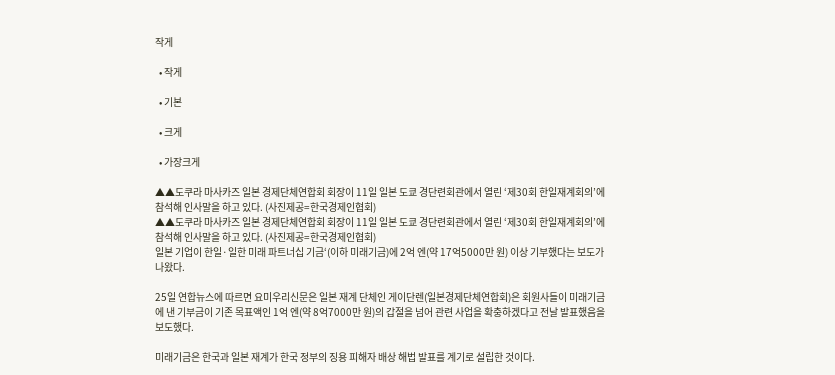작게

  • 작게

  • 기본

  • 크게

  • 가장크게

▲▲도쿠라 마사카즈 일본 경제단체연합회 회장이 11일 일본 도쿄 경단련회관에서 열린 ‘제30회 한일재계회의’에 참석해 인사말을 하고 있다. (사진제공=한국경제인협회)
▲▲도쿠라 마사카즈 일본 경제단체연합회 회장이 11일 일본 도쿄 경단련회관에서 열린 ‘제30회 한일재계회의’에 참석해 인사말을 하고 있다. (사진제공=한국경제인협회)
일본 기업이 한일·일한 미래 파트너십 기금‘(이하 미래기금)에 2억 엔(약 17억5000만 원) 이상 기부했다는 보도가 나왔다.

25일 연합뉴스에 따르면 요미우리신문은 일본 재계 단체인 게이단렌(일본경제단체연합회)은 회원사들이 미래기금에 낸 기부금이 기존 목표액인 1억 엔(약 8억7000만 원)의 갑절을 넘어 관련 사업을 확충하겠다고 전날 발표했음을 보도했다.

미래기금은 한국과 일본 재계가 한국 정부의 징용 피해자 배상 해법 발표를 계기로 설립한 것이다.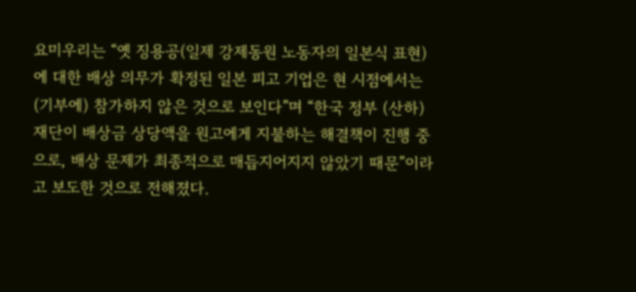요미우리는 “옛 징용공(일제 강제동원 노동자의 일본식 표현)에 대한 배상 의무가 확정된 일본 피고 기업은 현 시점에서는 (기부에) 참가하지 않은 것으로 보인다”며 “한국 정부 (산하) 재단이 배상금 상당액을 원고에게 지불하는 해결책이 진행 중으로, 배상 문제가 최종적으로 매듭지어지지 않았기 때문”이라고 보도한 것으로 전해졌다.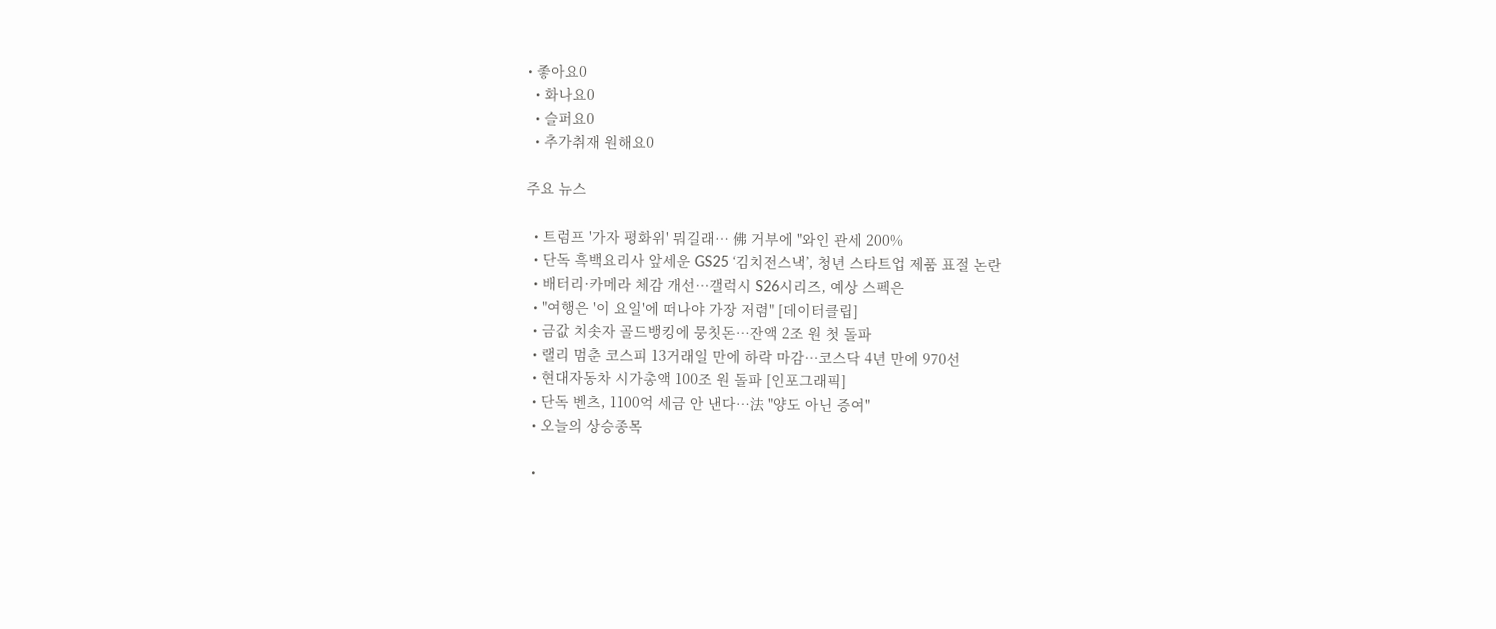• 좋아요0
  • 화나요0
  • 슬퍼요0
  • 추가취재 원해요0

주요 뉴스

  • 트럼프 '가자 평화위' 뭐길래… 佛 거부에 "와인 관세 200%
  • 단독 흑백요리사 앞세운 GS25 ‘김치전스낵’, 청년 스타트업 제품 표절 논란
  • 배터리·카메라 체감 개선…갤럭시 S26시리즈, 예상 스펙은
  • "여행은 '이 요일'에 떠나야 가장 저렴" [데이터클립]
  • 금값 치솟자 골드뱅킹에 뭉칫돈…잔액 2조 원 첫 돌파
  • 랠리 멈춘 코스피 13거래일 만에 하락 마감…코스닥 4년 만에 970선
  • 현대자동차 시가총액 100조 원 돌파 [인포그래픽]
  • 단독 벤츠, 1100억 세금 안 낸다…法 "양도 아닌 증여"
  • 오늘의 상승종목

  •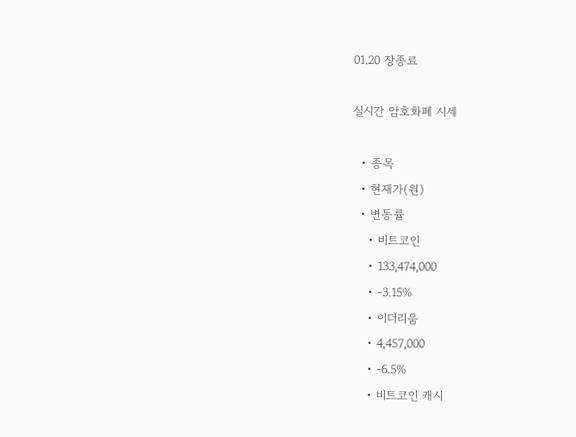01.20 장종료

실시간 암호화폐 시세

  • 종목
  • 현재가(원)
  • 변동률
    • 비트코인
    • 133,474,000
    • -3.15%
    • 이더리움
    • 4,457,000
    • -6.5%
    • 비트코인 캐시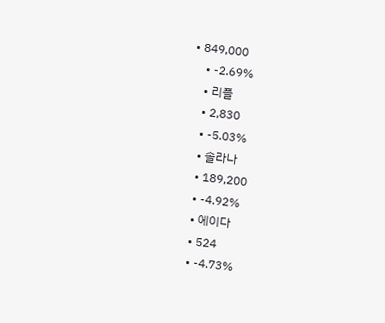• 849,000
    • -2.69%
    • 리플
    • 2,830
    • -5.03%
    • 솔라나
    • 189,200
    • -4.92%
    • 에이다
    • 524
    • -4.73%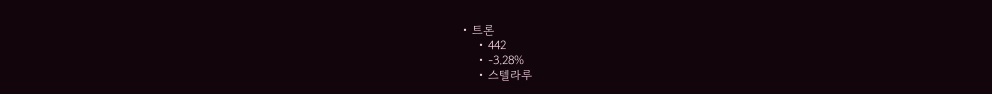• 트론
    • 442
    • -3.28%
    • 스텔라루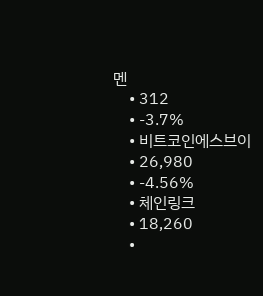멘
    • 312
    • -3.7%
    • 비트코인에스브이
    • 26,980
    • -4.56%
    • 체인링크
    • 18,260
    •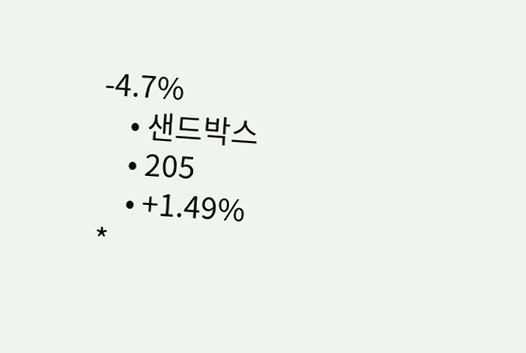-4.7%
    • 샌드박스
    • 205
    • +1.49%
*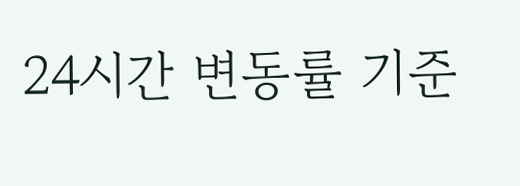24시간 변동률 기준